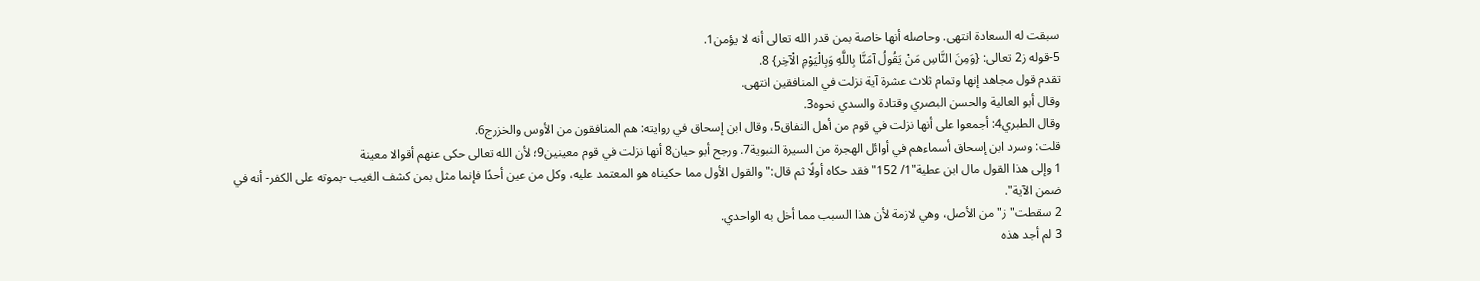سبقت له السعادة انتهى. وحاصله أنها خاصة بمن قدر الله تعالى أنه لا يؤمن1.
5-قوله ز2 تعالى: {وَمِنَ النَّاسِ مَنْ يَقُولُ آمَنَّا بِاللَّهِ وَبِالْيَوْمِ الْآخِر} 8.
تقدم قول مجاهد إنها وتمام ثلاث عشرة آية نزلت في المنافقين انتهى.
وقال أبو العالية والحسن البصري وقتادة والسدي نحوه3.
وقال الطبري4: أجمعوا على أنها نزلت في قوم من أهل النفاق5، وقال ابن إسحاق في روايته: هم المنافقون من الأوس والخزرج6.
قلت: وسرد ابن إسحاق أسماءهم في أوائل الهجرة من السيرة النبوية7. ورجح أبو حيان8 أنها نزلت في قوم معينين9؛ لأن الله تعالى حكى عنهم أقوالا معينة
1 وإلى هذا القول مال ابن عطية"1/ 152"فقد حكاه أولًا ثم قال:"والقول الأول مما حكيناه هو المعتمد عليه، وكل من عين أحدًا فإنما مثل بمن كشف الغيب -بموته على الكفر- أنه في ضمن الآية".
2 سقطت"ز"من الأصل، وهي لازمة لأن هذا السبب مما أخل به الواحدي.
3 لم أجد هذه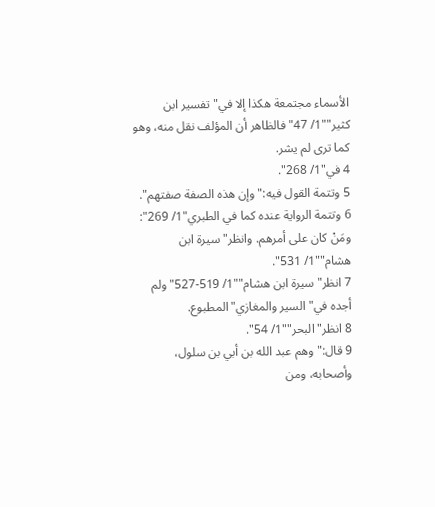الأسماء مجتمعة هكذا إلا في"تفسير ابن كثير""1/ 47"فالظاهر أن المؤلف نقل منه، وهو كما ترى لم يشر.
4 في"1/ 268".
5 وتتمة القول فيه:"وإن هذه الصفة صفتهم".
6 وتتمة الرواية عنده كما في الطبري"1/ 269": ومَنْ كان على أمرهم. وانظر"سيرة ابن هشام""1/ 531".
7 انظر"سيرة ابن هشام""1/ 519-527"ولم أجده في"السير والمغازي"المطبوع.
8 انظر"البحر""1/ 54".
9 قال:"وهم عبد الله بن أبي بن سلول، وأصحابه، ومن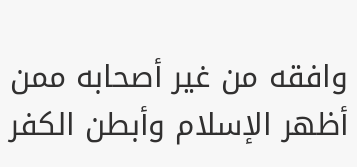وافقه من غير أصحابه ممن أظهر الإسلام وأبطن الكفر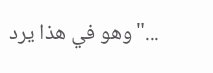..."وهو في هذا يرد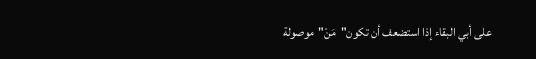على أبي البقاء إذا استضعف أن تكون"مَنْ"موصولة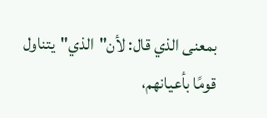بمعنى الذي قال: لأن"الذي"يتناول قومًا بأعيانهم،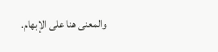والمعنى هنا على الإبهام.